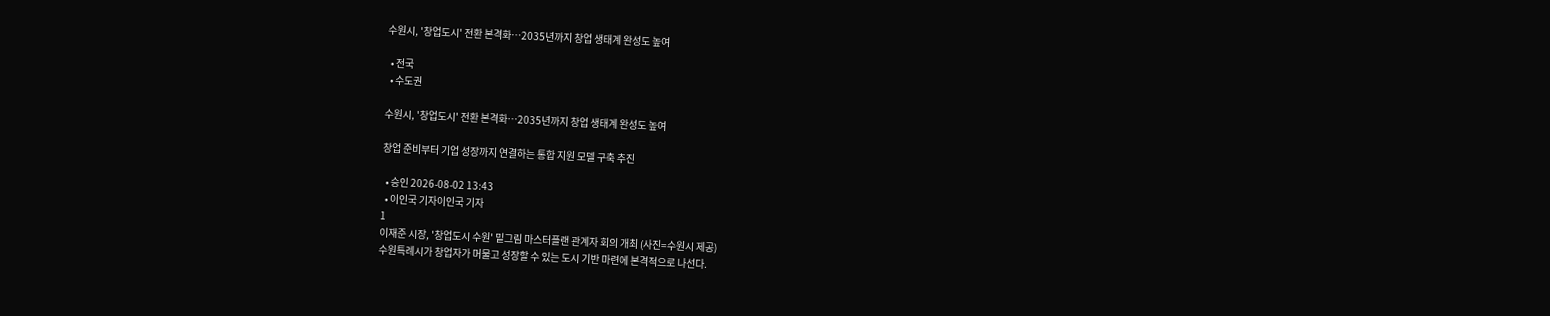수원시, '창업도시' 전환 본격화…2035년까지 창업 생태계 완성도 높여

  • 전국
  • 수도권

수원시, '창업도시' 전환 본격화…2035년까지 창업 생태계 완성도 높여

창업 준비부터 기업 성장까지 연결하는 통합 지원 모델 구축 추진

  • 승인 2026-08-02 13:43
  • 이인국 기자이인국 기자
1
이재준 시장, '창업도시 수원' 밑그림 마스터플랜 관계자 회의 개최 (사진=수원시 제공)
수원특례시가 창업자가 머물고 성장할 수 있는 도시 기반 마련에 본격적으로 나선다.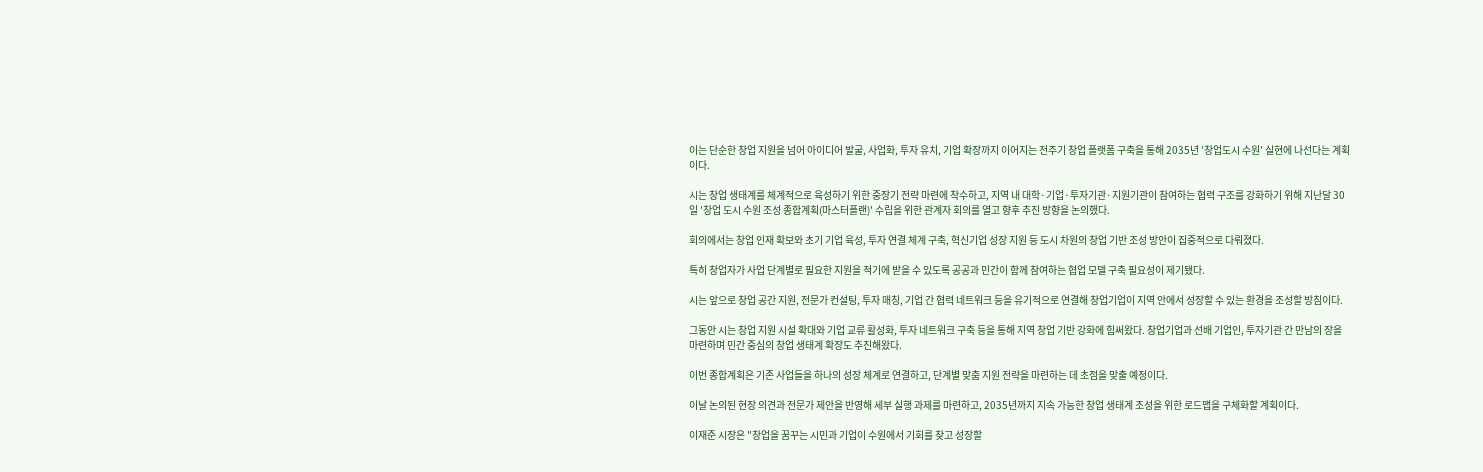이는 단순한 창업 지원을 넘어 아이디어 발굴, 사업화, 투자 유치, 기업 확장까지 이어지는 전주기 창업 플랫폼 구축을 통해 2035년 '창업도시 수원' 실현에 나선다는 계획이다.

시는 창업 생태계를 체계적으로 육성하기 위한 중장기 전략 마련에 착수하고, 지역 내 대학·기업·투자기관·지원기관이 참여하는 협력 구조를 강화하기 위해 지난달 30일 '창업 도시 수원 조성 종합계획(마스터플랜)' 수립을 위한 관계자 회의를 열고 향후 추진 방향을 논의했다.

회의에서는 창업 인재 확보와 초기 기업 육성, 투자 연결 체계 구축, 혁신기업 성장 지원 등 도시 차원의 창업 기반 조성 방안이 집중적으로 다뤄졌다.

특히 창업자가 사업 단계별로 필요한 지원을 적기에 받을 수 있도록 공공과 민간이 함께 참여하는 협업 모델 구축 필요성이 제기됐다.

시는 앞으로 창업 공간 지원, 전문가 컨설팅, 투자 매칭, 기업 간 협력 네트워크 등을 유기적으로 연결해 창업기업이 지역 안에서 성장할 수 있는 환경을 조성할 방침이다.

그동안 시는 창업 지원 시설 확대와 기업 교류 활성화, 투자 네트워크 구축 등을 통해 지역 창업 기반 강화에 힘써왔다. 창업기업과 선배 기업인, 투자기관 간 만남의 장을 마련하며 민간 중심의 창업 생태계 확장도 추진해왔다.

이번 종합계획은 기존 사업들을 하나의 성장 체계로 연결하고, 단계별 맞춤 지원 전략을 마련하는 데 초점을 맞출 예정이다.

이날 논의된 현장 의견과 전문가 제안을 반영해 세부 실행 과제를 마련하고, 2035년까지 지속 가능한 창업 생태계 조성을 위한 로드맵을 구체화할 계획이다.

이재준 시장은 "창업을 꿈꾸는 시민과 기업이 수원에서 기회를 찾고 성장할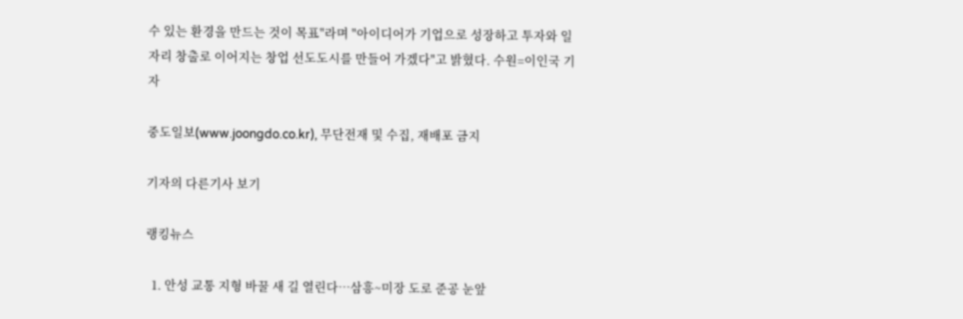수 있는 환경을 만드는 것이 목표"라며 "아이디어가 기업으로 성장하고 투자와 일자리 창출로 이어지는 창업 선도도시를 만들어 가겠다"고 밝혔다. 수원=이인국 기자

중도일보(www.joongdo.co.kr), 무단전재 및 수집, 재배포 금지

기자의 다른기사 보기

랭킹뉴스

  1. 안성 교통 지형 바꿀 새 길 열린다…삼흥~미장 도로 준공 눈앞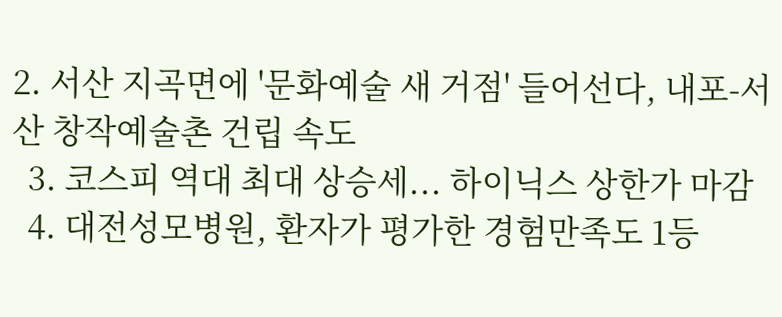2. 서산 지곡면에 '문화예술 새 거점' 들어선다, 내포-서산 창작예술촌 건립 속도
  3. 코스피 역대 최대 상승세... 하이닉스 상한가 마감
  4. 대전성모병원, 환자가 평가한 경험만족도 1등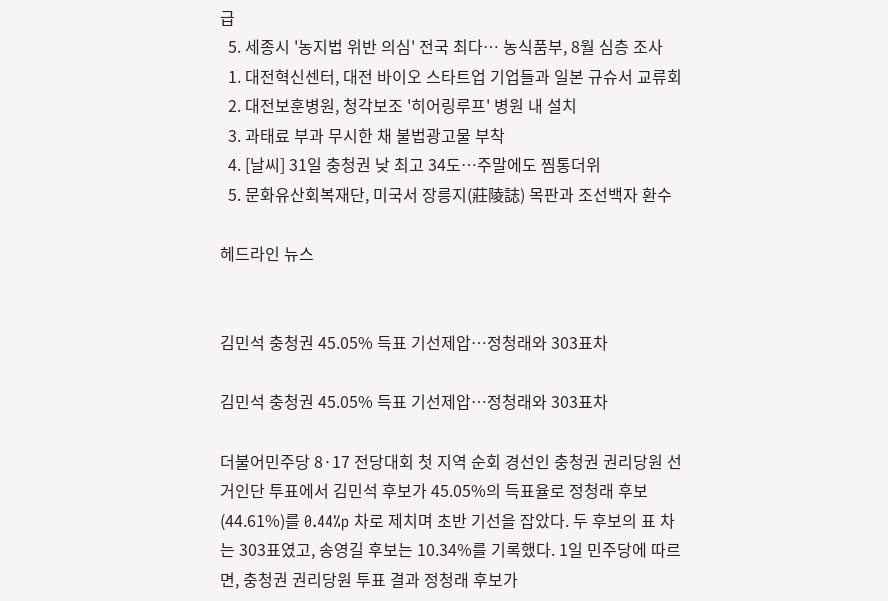급
  5. 세종시 '농지법 위반 의심' 전국 최다… 농식품부, 8월 심층 조사
  1. 대전혁신센터, 대전 바이오 스타트업 기업들과 일본 규슈서 교류회
  2. 대전보훈병원, 청각보조 '히어링루프' 병원 내 설치
  3. 과태료 부과 무시한 채 불법광고물 부착
  4. [날씨] 31일 충청권 낮 최고 34도…주말에도 찜통더위
  5. 문화유산회복재단, 미국서 장릉지(莊陵誌) 목판과 조선백자 환수

헤드라인 뉴스


김민석 충청권 45.05% 득표 기선제압…정청래와 303표차

김민석 충청권 45.05% 득표 기선제압…정청래와 303표차

더불어민주당 8·17 전당대회 첫 지역 순회 경선인 충청권 권리당원 선거인단 투표에서 김민석 후보가 45.05%의 득표율로 정청래 후보(44.61%)를 0.44%p 차로 제치며 초반 기선을 잡았다. 두 후보의 표 차는 303표였고, 송영길 후보는 10.34%를 기록했다. 1일 민주당에 따르면, 충청권 권리당원 투표 결과 정청래 후보가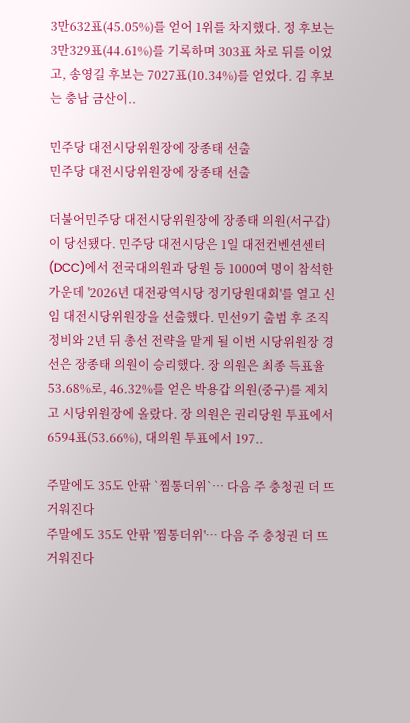3만632표(45.05%)를 얻어 1위를 차지했다. 정 후보는 3만329표(44.61%)를 기록하며 303표 차로 뒤를 이었고, 송영길 후보는 7027표(10.34%)를 얻었다. 김 후보는 충남 금산이..

민주당 대전시당위원장에 장종태 선출
민주당 대전시당위원장에 장종태 선출

더불어민주당 대전시당위원장에 장종태 의원(서구갑)이 당선됐다. 민주당 대전시당은 1일 대전컨벤션센터(DCC)에서 전국대의원과 당원 등 1000여 명이 참석한 가운데 '2026년 대전광역시당 정기당원대회'를 열고 신임 대전시당위원장을 선출했다. 민선9기 출범 후 조직정비와 2년 뒤 총선 전략을 맡게 될 이번 시당위원장 경선은 장종태 의원이 승리했다. 장 의원은 최종 득표율 53.68%로, 46.32%를 얻은 박용갑 의원(중구)를 제치고 시당위원장에 올랐다. 장 의원은 권리당원 투표에서 6594표(53.66%), 대의원 투표에서 197..

주말에도 35도 안팎 `찜통더위`… 다음 주 충청권 더 뜨거워진다
주말에도 35도 안팎 '찜통더위'… 다음 주 충청권 더 뜨거워진다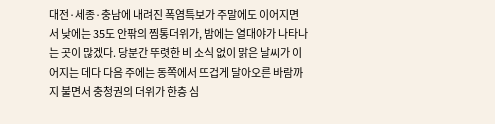대전·세종·충남에 내려진 폭염특보가 주말에도 이어지면서 낮에는 35도 안팎의 찜통더위가, 밤에는 열대야가 나타나는 곳이 많겠다. 당분간 뚜렷한 비 소식 없이 맑은 날씨가 이어지는 데다 다음 주에는 동쪽에서 뜨겁게 달아오른 바람까지 불면서 충청권의 더위가 한층 심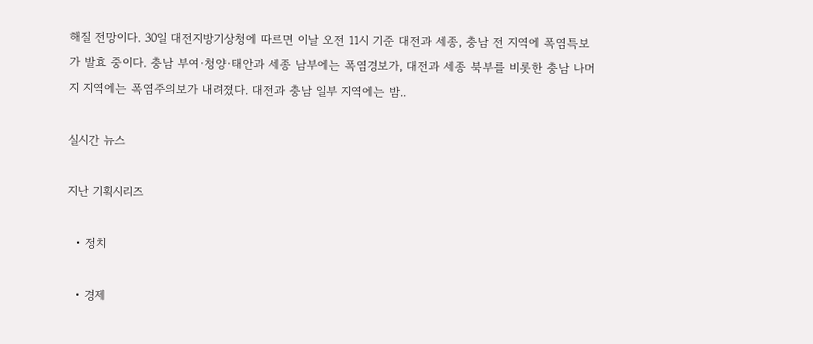해질 전망이다. 30일 대전지방기상청에 따르면 이날 오전 11시 기준 대전과 세종, 충남 전 지역에 폭염특보가 발효 중이다. 충남 부여·청양·태안과 세종 남부에는 폭염경보가, 대전과 세종 북부를 비롯한 충남 나머지 지역에는 폭염주의보가 내려졌다. 대전과 충남 일부 지역에는 밤..

실시간 뉴스

지난 기획시리즈

  • 정치

  • 경제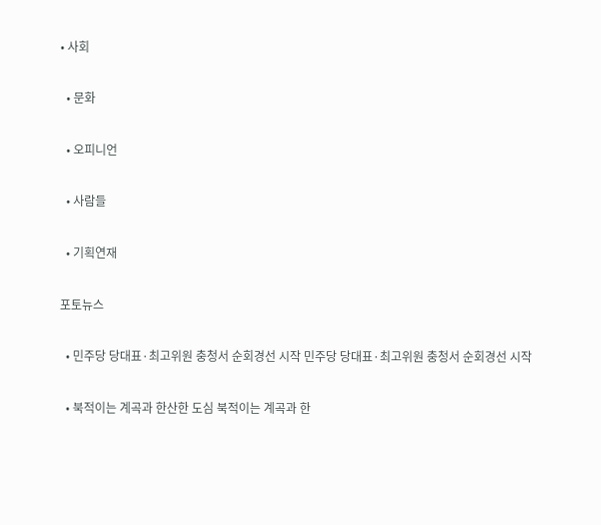• 사회

  • 문화

  • 오피니언

  • 사람들

  • 기획연재

포토뉴스

  • 민주당 당대표·최고위원 충청서 순회경선 시작 민주당 당대표·최고위원 충청서 순회경선 시작

  • 북적이는 계곡과 한산한 도심 북적이는 계곡과 한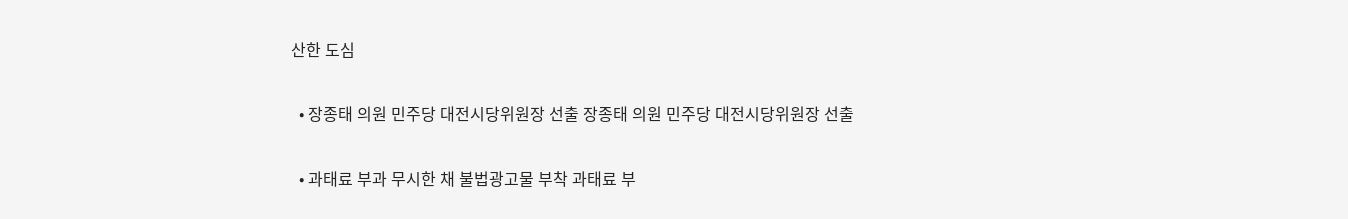산한 도심

  • 장종태 의원 민주당 대전시당위원장 선출 장종태 의원 민주당 대전시당위원장 선출

  • 과태료 부과 무시한 채 불법광고물 부착 과태료 부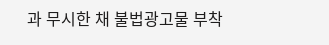과 무시한 채 불법광고물 부착